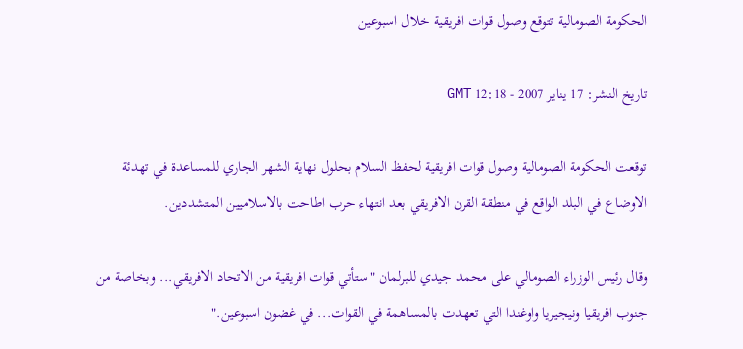الحكومة الصومالية تتوقع وصول قوات افريقية خلال اسبوعين

تاريخ النشر: 17 يناير 2007 - 12:18 GMT

توقعت الحكومة الصومالية وصول قوات افريقية لحفظ السلام بحلول نهاية الشهر الجاري للمساعدة في تهدئة الاوضاع في البلد الواقع في منطقة القرن الافريقي بعد انتهاء حرب اطاحت بالاسلاميين المتشددين.

وقال رئيس الوزراء الصومالي على محمد جيدي للبرلمان "ستأتي قوات افريقية من الاتحاد الافريقي... وبخاصة من جنوب افريقيا ونيجيريا واوغندا التي تعهدت بالمساهمة في القوات... في غضون اسبوعين."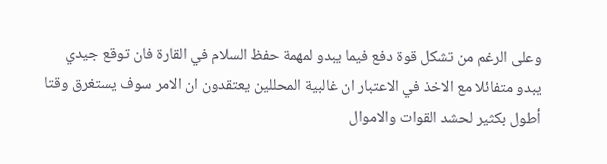وعلى الرغم من تشكل قوة دفع فيما يبدو لمهمة حفظ السلام في القارة فان توقع جيدي يبدو متفائلا مع الاخذ في الاعتبار ان غالبية المحللين يعتقدون ان الامر سوف يستغرق وقتا أطول بكثير لحشد القوات والاموال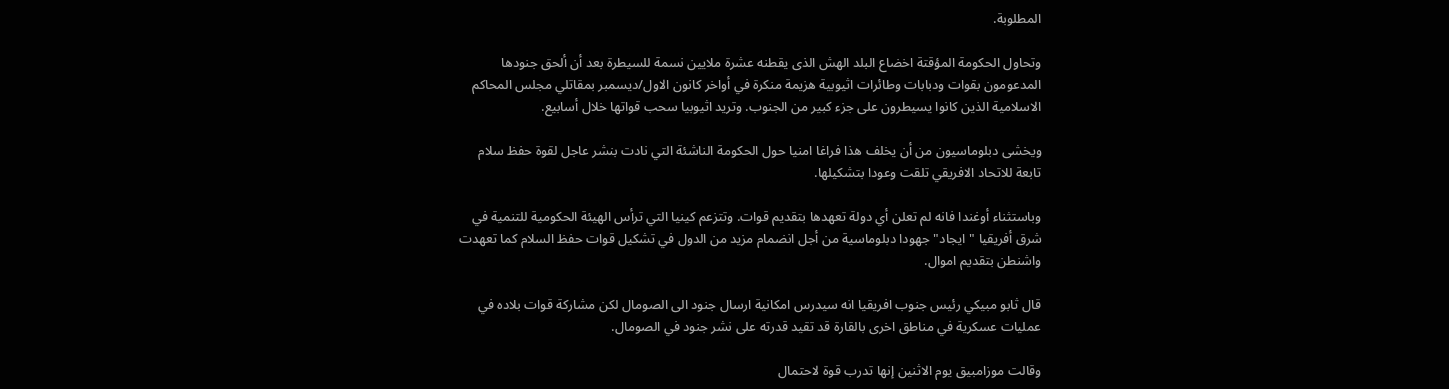المطلوبة.

وتحاول الحكومة المؤقتة اخضاع البلد الهش الذى يقطنه عشرة ملايين نسمة للسيطرة بعد أن ألحق جنودها المدعومون بقوات ودبابات وطائرات اثيوبية هزيمة منكرة في أواخر كانون الاول/ديسمبر بمقاتلي مجلس المحاكم الاسلامية الذين كانوا يسيطرون على جزء كبير من الجنوب. وتريد اثيوبيا سحب قواتها خلال أسابيع.

ويخشى دبلوماسيون من أن يخلف هذا فراغا امنيا حول الحكومة الناشئة التي نادت بنشر عاجل لقوة حفظ سلام تابعة للاتحاد الافريقي تلقت وعودا بتشكيلها.

وباستثناء أوغندا فانه لم تعلن أي دولة تعهدها بتقديم قوات. وتتزعم كينيا التي ترأس الهيئة الحكومية للتنمية في شرق أفريقيا "ايجاد" جهودا دبلوماسية من أجل انضمام مزيد من الدول في تشكيل قوات حفظ السلام كما تعهدت واشنطن بتقديم اموال.

قال ثابو مبيكي رئيس جنوب افريقيا انه سيدرس امكانية ارسال جنود الى الصومال لكن مشاركة قوات بلاده في عمليات عسكرية في مناطق اخرى بالقارة قد تقيد قدرته على نشر جنود في الصومال.

وقالت موزامبيق يوم الاثنين إنها تدرب قوة لاحتمال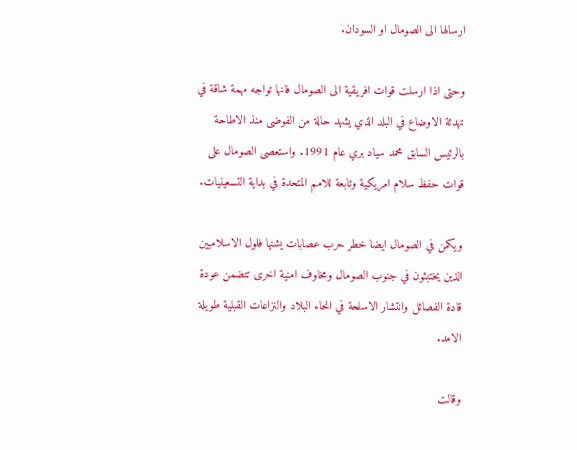ارسالها الى الصومال او السودان.

وحتى اذا ارسلت قوات افريقية الى الصومال فانها تواجه مهمة شاقة في تهدئة الاوضاع في البلد الذي يشهد حالة من الفوضى منذ الاطاحة بالرئيس السابق محمد سياد بري عام 1991. واستعصى الصومال على قوات حفظ سلام امريكية وتابعة للامم المتحدة في بداية التسعينيات.

ويكمن في الصومال ايضا خطر حرب عصابات يشنها فلول الاسلاميين الذين يختبئون في جنوب الصومال ومخاوف امنية اخرى تتضمن عودة قادة الفصائل وانتشار الاسلحة في انحاء البلاد والنزاعات القبلية طويلة الامد.

وقالت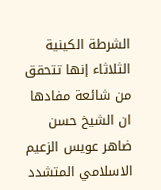الشرطة الكينية الثلاثاء إنها تتحقق من شائعة مفادها ان الشيخ حسن ضاهر عويس الزعيم الاسلامي المتشدد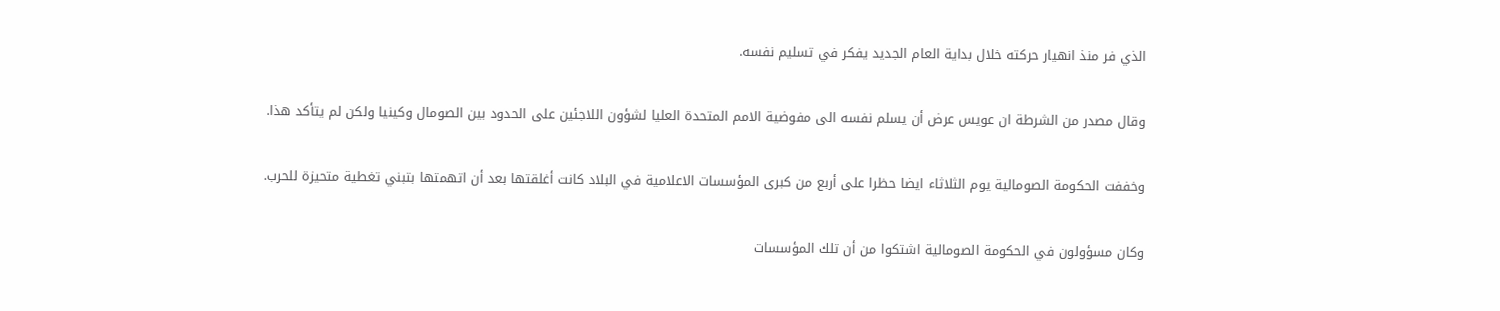الذي فر منذ انهيار حركته خلال بداية العام الجديد يفكر في تسليم نفسه.

وقال مصدر من الشرطة ان عويس عرض أن يسلم نفسه الى مفوضية الامم المتحدة العليا لشؤون اللاجئين على الحدود بين الصومال وكينيا ولكن لم يتأكد هذا.

وخففت الحكومة الصومالية يوم الثلاثاء ايضا حظرا على أربع من كبرى المؤسسات الاعلامية في البلاد كانت أغلقتها بعد أن اتهمتها بتبني تغطية متحيزة للحرب.

وكان مسؤولون في الحكومة الصومالية اشتكوا من أن تلك المؤسسات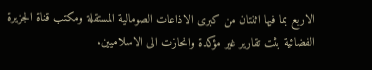الاربع بما فيها اثنتان من كبرى الاذاعات الصومالية المستقلة ومكتب قناة الجزيرة الفضائية بثت تقارير غير مؤكدة وانحازت الى الاسلاميين.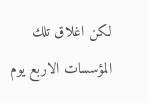لكن اغلاق تلك المؤسسات الاربع يوم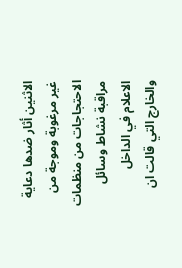الاثنين أثار ضدها دعاية غير مرغوبة وموجة من الاحتجاجات من منظمات مراقبة نشاط وسائل الاعلام في الداخل والخارج التي قالت ان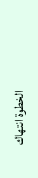الخطوة انتهاك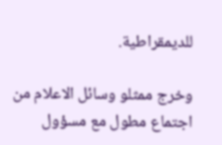للديمقراطية.

وخرج ممثلو وسائل الاعلام من اجتماع مطول مع مسؤول